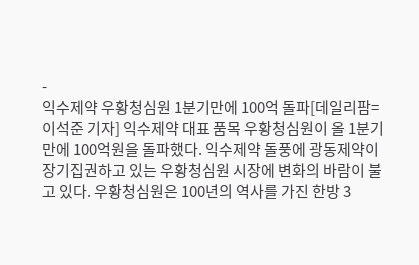-
익수제약 우황청심원 1분기만에 100억 돌파[데일리팜=이석준 기자] 익수제약 대표 품목 우황청심원이 올 1분기만에 100억원을 돌파했다. 익수제약 돌풍에 광동제약이 장기집권하고 있는 우황청심원 시장에 변화의 바람이 불고 있다. 우황청심원은 100년의 역사를 가진 한방 3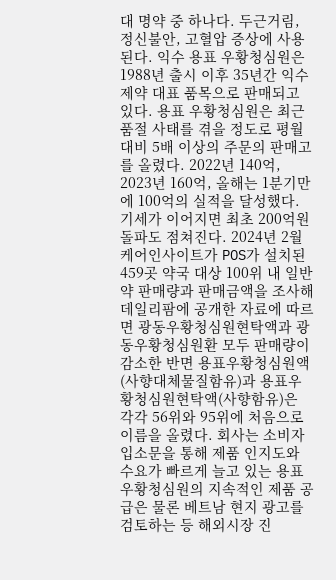대 명약 중 하나다. 두근거림, 정신불안, 고혈압 증상에 사용된다. 익수 용표 우황청심원은 1988년 출시 이후 35년간 익수제약 대표 품목으로 판매되고 있다. 용표 우황청심원은 최근 품절 사태를 겪을 정도로 평월 대비 5배 이상의 주문의 판매고를 올렸다. 2022년 140억, 2023년 160억, 올해는 1분기만에 100억의 실적을 달성했다. 기세가 이어지면 최초 200억원 돌파도 점쳐진다. 2024년 2월 케어인사이트가 POS가 설치된 459곳 약국 대상 100위 내 일반약 판매량과 판매금액을 조사해 데일리팜에 공개한 자료에 따르면 광동우황청심원현탁액과 광동우황청심원환 모두 판매량이 감소한 반면 용표우황청심원액(사향대체물질함유)과 용표우황청심원현탁액(사향함유)은 각각 56위와 95위에 처음으로 이름을 올렸다. 회사는 소비자 입소문을 통해 제품 인지도와 수요가 빠르게 늘고 있는 용표 우황청심원의 지속적인 제품 공급은 물론 베트남 현지 광고를 검토하는 등 해외시장 진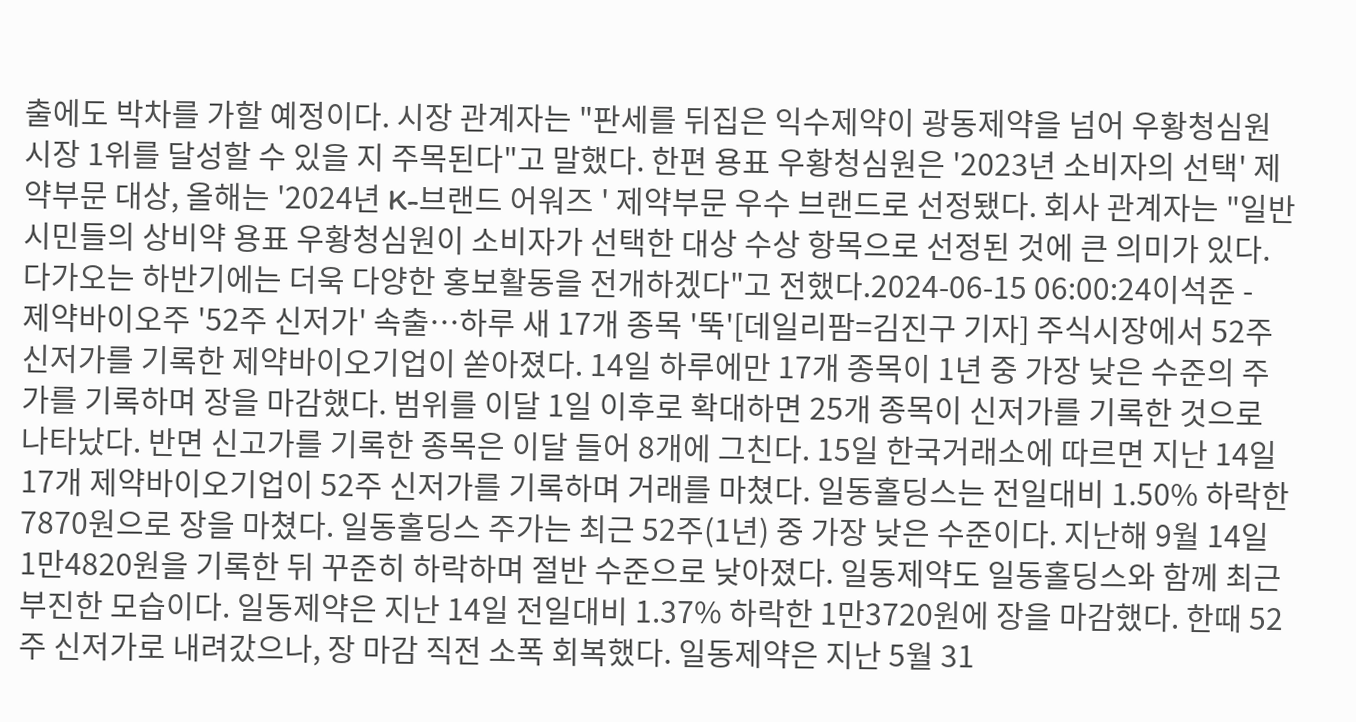출에도 박차를 가할 예정이다. 시장 관계자는 "판세를 뒤집은 익수제약이 광동제약을 넘어 우황청심원 시장 1위를 달성할 수 있을 지 주목된다"고 말했다. 한편 용표 우황청심원은 '2023년 소비자의 선택' 제약부문 대상, 올해는 '2024년 K-브랜드 어워즈 ' 제약부문 우수 브랜드로 선정됐다. 회사 관계자는 "일반 시민들의 상비약 용표 우황청심원이 소비자가 선택한 대상 수상 항목으로 선정된 것에 큰 의미가 있다. 다가오는 하반기에는 더욱 다양한 홍보활동을 전개하겠다"고 전했다.2024-06-15 06:00:24이석준 -
제약바이오주 '52주 신저가' 속출…하루 새 17개 종목 '뚝'[데일리팜=김진구 기자] 주식시장에서 52주 신저가를 기록한 제약바이오기업이 쏟아졌다. 14일 하루에만 17개 종목이 1년 중 가장 낮은 수준의 주가를 기록하며 장을 마감했다. 범위를 이달 1일 이후로 확대하면 25개 종목이 신저가를 기록한 것으로 나타났다. 반면 신고가를 기록한 종목은 이달 들어 8개에 그친다. 15일 한국거래소에 따르면 지난 14일 17개 제약바이오기업이 52주 신저가를 기록하며 거래를 마쳤다. 일동홀딩스는 전일대비 1.50% 하락한 7870원으로 장을 마쳤다. 일동홀딩스 주가는 최근 52주(1년) 중 가장 낮은 수준이다. 지난해 9월 14일 1만4820원을 기록한 뒤 꾸준히 하락하며 절반 수준으로 낮아졌다. 일동제약도 일동홀딩스와 함께 최근 부진한 모습이다. 일동제약은 지난 14일 전일대비 1.37% 하락한 1만3720원에 장을 마감했다. 한때 52주 신저가로 내려갔으나, 장 마감 직전 소폭 회복했다. 일동제약은 지난 5월 31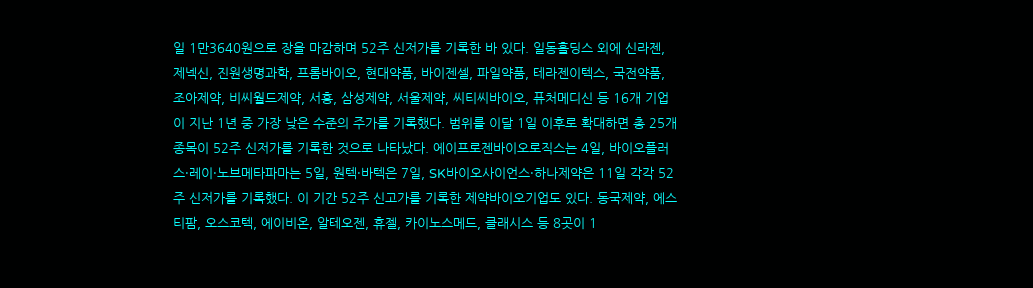일 1만3640원으로 장을 마감하며 52주 신저가를 기록한 바 있다. 일동홀딩스 외에 신라젠, 제넥신, 진원생명과학, 프롬바이오, 현대약품, 바이젠셀, 파일약품, 테라젠이텍스, 국전약품, 조아제약, 비씨월드제약, 서흥, 삼성제약, 서울제약, 씨티씨바이오, 퓨처메디신 등 16개 기업이 지난 1년 중 가장 낮은 수준의 주가를 기록했다. 범위를 이달 1일 이후로 확대하면 총 25개 종목이 52주 신저가를 기록한 것으로 나타났다. 에이프로젠바이오로직스는 4일, 바이오플러스·레이·노브메타파마는 5일, 원텍·바텍은 7일, SK바이오사이언스·하나제약은 11일 각각 52주 신저가를 기록했다. 이 기간 52주 신고가를 기록한 제약바이오기업도 있다. 동국제약, 에스티팜, 오스코텍, 에이비온, 알테오젠, 휴젤, 카이노스메드, 클래시스 등 8곳이 1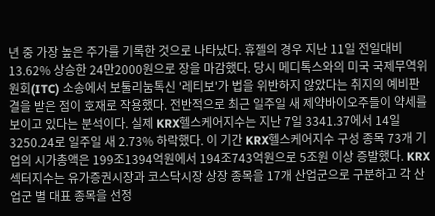년 중 가장 높은 주가를 기록한 것으로 나타났다. 휴젤의 경우 지난 11일 전일대비 13.62% 상승한 24만2000원으로 장을 마감했다. 당시 메디톡스와의 미국 국제무역위원회(ITC) 소송에서 보툴리눔톡신 '레티보'가 법을 위반하지 않았다는 취지의 예비판결을 받은 점이 호재로 작용했다. 전반적으로 최근 일주일 새 제약바이오주들이 약세를 보이고 있다는 분석이다. 실제 KRX헬스케어지수는 지난 7일 3341.37에서 14일 3250.24로 일주일 새 2.73% 하락했다. 이 기간 KRX헬스케어지수 구성 종목 73개 기업의 시가총액은 199조1394억원에서 194조743억원으로 5조원 이상 증발했다. KRX섹터지수는 유가증권시장과 코스닥시장 상장 종목을 17개 산업군으로 구분하고 각 산업군 별 대표 종목을 선정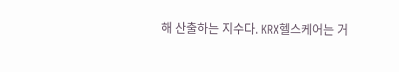해 산출하는 지수다. KRX헬스케어는 거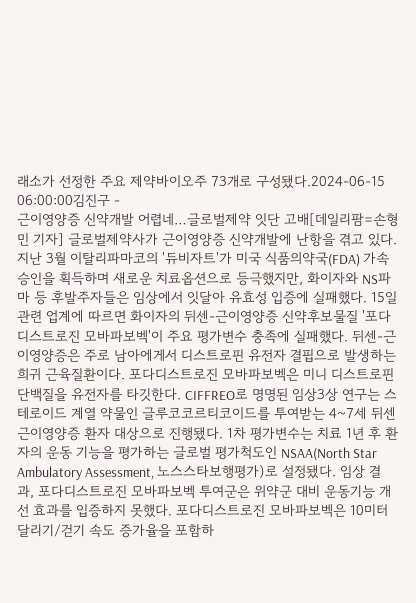래소가 선정한 주요 제약바이오주 73개로 구성됐다.2024-06-15 06:00:00김진구 -
근이영양증 신약개발 어렵네…글로벌제약 잇단 고배[데일리팜=손형민 기자] 글로벌제약사가 근이영양증 신약개발에 난항을 겪고 있다. 지난 3월 이탈리파마코의 '듀비자트'가 미국 식품의약국(FDA) 가속 승인을 획득하며 새로운 치료옵션으로 등극했지만, 화이자와 NS파마 등 후발주자들은 임상에서 잇달아 유효성 입증에 실패했다. 15일 관련 업계에 따르면 화이자의 뒤센-근이영양증 신약후보물질 '포다디스트로진 모바파보벡'이 주요 평가변수 충족에 실패했다. 뒤센-근이영양증은 주로 남아에게서 디스트로핀 유전자 결핍으로 발생하는 희귀 근육질환이다. 포다디스트로진 모바파보벡은 미니 디스트로핀 단백질을 유전자를 타깃한다. CIFFREO로 명명된 임상3상 연구는 스테로이드 계열 약물인 글루코코르티코이드를 투여받는 4~7세 뒤센근이영양증 환자 대상으로 진행됐다. 1차 평가변수는 치료 1년 후 환자의 운동 기능을 평가하는 글로벌 평가척도인 NSAA(North Star Ambulatory Assessment, 노스스타보행평가)로 설정됐다. 임상 결과, 포다디스트로진 모바파보벡 투여군은 위약군 대비 운동기능 개선 효과를 입증하지 못했다. 포다디스트로진 모바파보벡은 10미터 달리기/걷기 속도 증가율을 포함하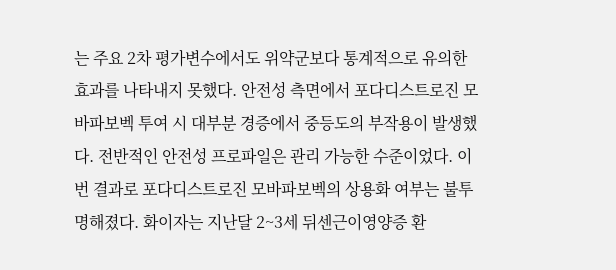는 주요 2차 평가변수에서도 위약군보다 통계적으로 유의한 효과를 나타내지 못했다. 안전성 측면에서 포다디스트로진 모바파보벡 투여 시 대부분 경증에서 중등도의 부작용이 발생했다. 전반적인 안전성 프로파일은 관리 가능한 수준이었다. 이번 결과로 포다디스트로진 모바파보벡의 상용화 여부는 불투명해졌다. 화이자는 지난달 2~3세 뒤센근이영양증 환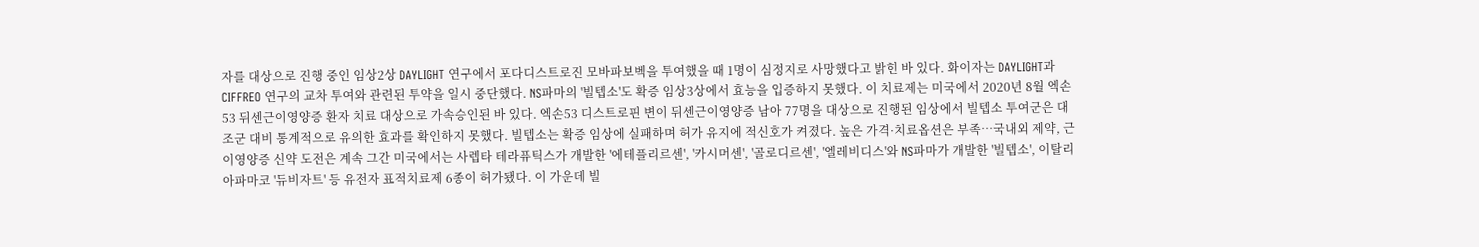자를 대상으로 진행 중인 임상2상 DAYLIGHT 연구에서 포다디스트로진 모바파보벡을 투여했을 때 1명이 심정지로 사망했다고 밝힌 바 있다. 화이자는 DAYLIGHT과 CIFFREO 연구의 교차 투여와 관련된 투약을 일시 중단했다. NS파마의 '빌텝소'도 확증 임상3상에서 효능을 입증하지 못했다. 이 치료제는 미국에서 2020년 8월 엑손 53 뒤센근이영양증 환자 치료 대상으로 가속승인된 바 있다. 엑손53 디스트로핀 변이 뒤센근이영양증 남아 77명을 대상으로 진행된 임상에서 빌텝소 투여군은 대조군 대비 통계적으로 유의한 효과를 확인하지 못했다. 빌텝소는 확증 임상에 실패하며 허가 유지에 적신호가 켜졌다. 높은 가격·치료옵션은 부족…국내외 제약, 근이영양증 신약 도전은 계속 그간 미국에서는 사렙타 테라퓨틱스가 개발한 '에테플리르센', '카시머센', '골로디르센', '엘레비디스'와 NS파마가 개발한 '빌텝소', 이탈리아파마코 '듀비자트' 등 유전자 표적치료제 6종이 허가됐다. 이 가운데 빌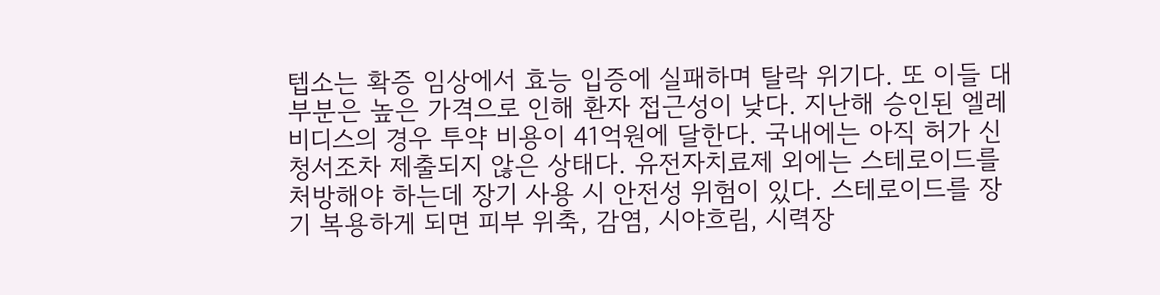텝소는 확증 임상에서 효능 입증에 실패하며 탈락 위기다. 또 이들 대부분은 높은 가격으로 인해 환자 접근성이 낮다. 지난해 승인된 엘레비디스의 경우 투약 비용이 41억원에 달한다. 국내에는 아직 허가 신청서조차 제출되지 않은 상태다. 유전자치료제 외에는 스테로이드를 처방해야 하는데 장기 사용 시 안전성 위험이 있다. 스테로이드를 장기 복용하게 되면 피부 위축, 감염, 시야흐림, 시력장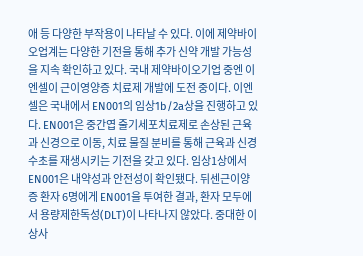애 등 다양한 부작용이 나타날 수 있다. 이에 제약바이오업계는 다양한 기전을 통해 추가 신약 개발 가능성을 지속 확인하고 있다. 국내 제약바이오기업 중엔 이엔셀이 근이영양증 치료제 개발에 도전 중이다. 이엔셀은 국내에서 EN001의 임상1b/2a상을 진행하고 있다. EN001은 중간엽 줄기세포치료제로 손상된 근육과 신경으로 이동, 치료 물질 분비를 통해 근육과 신경 수초를 재생시키는 기전을 갖고 있다. 임상1상에서 EN001은 내약성과 안전성이 확인됐다. 뒤센근이양증 환자 6명에게 EN001을 투여한 결과, 환자 모두에서 용량제한독성(DLT)이 나타나지 않았다. 중대한 이상사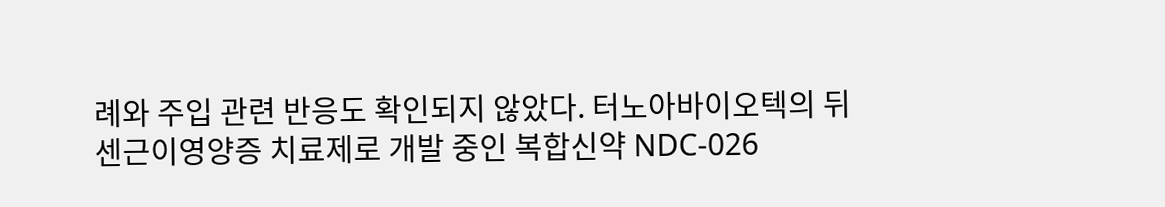례와 주입 관련 반응도 확인되지 않았다. 터노아바이오텍의 뒤센근이영양증 치료제로 개발 중인 복합신약 NDC-026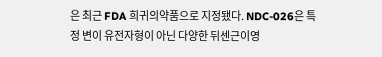은 최근 FDA 희귀의약품으로 지정됐다. NDC-026은 특정 변이 유전자형이 아닌 다양한 뒤센근이영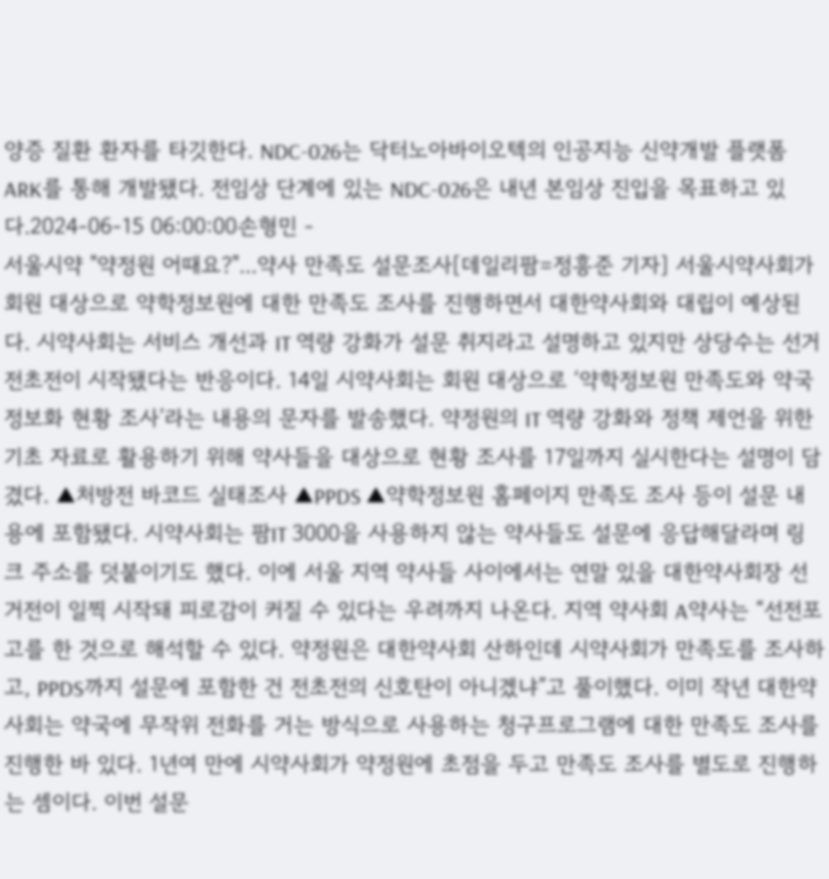양증 질환 환자를 타깃한다. NDC-026는 닥터노아바이오텍의 인공지능 신약개발 플랫폼 ARK를 통해 개발됐다. 전임상 단계에 있는 NDC-026은 내년 본임상 진입을 목표하고 있다.2024-06-15 06:00:00손형민 -
서울시약 "약정원 어때요?"...약사 만족도 설문조사[데일리팜=정흥준 기자] 서울시약사회가 회원 대상으로 약학정보원에 대한 만족도 조사를 진행하면서 대한약사회와 대립이 예상된다. 시약사회는 서비스 개선과 IT 역량 강화가 설문 취지라고 설명하고 있지만 상당수는 선거 전초전이 시작됐다는 반응이다. 14일 시약사회는 회원 대상으로 ‘약학정보원 만족도와 약국 정보화 현황 조사’라는 내용의 문자를 발송했다. 약정원의 IT 역량 강화와 정책 제언을 위한 기초 자료로 활용하기 위해 약사들을 대상으로 현황 조사를 17일까지 실시한다는 설명이 담겼다. ▲처방전 바코드 실태조사 ▲PPDS ▲약학정보원 홈페이지 만족도 조사 등이 설문 내용에 포함됐다. 시약사회는 팜IT 3000을 사용하지 않는 약사들도 설문에 응답해달라며 링크 주소를 덧붙이기도 했다. 이에 서울 지역 약사들 사이에서는 연말 있을 대한약사회장 선거전이 일찍 시작돼 피로감이 커질 수 있다는 우려까지 나온다. 지역 약사회 A약사는 “선전포고를 한 것으로 해석할 수 있다. 약정원은 대한약사회 산하인데 시약사회가 만족도를 조사하고, PPDS까지 설문에 포함한 건 전초전의 신호탄이 아니겠냐”고 풀이했다. 이미 작년 대한약사회는 약국에 무작위 전화를 거는 방식으로 사용하는 청구프로그램에 대한 만족도 조사를 진행한 바 있다. 1년여 만에 시약사회가 약정원에 초점을 두고 만족도 조사를 별도로 진행하는 셈이다. 이번 설문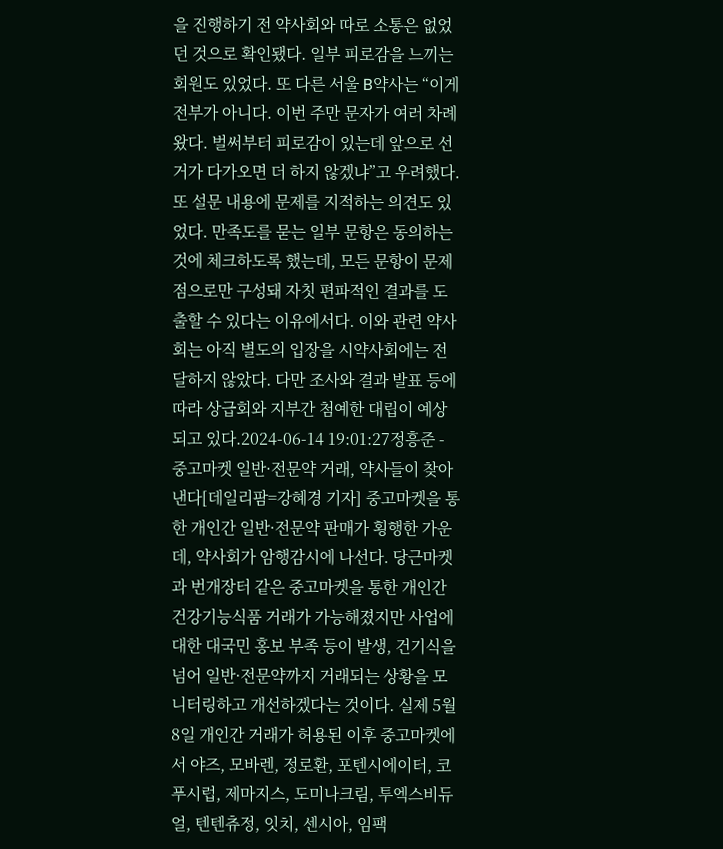을 진행하기 전 약사회와 따로 소통은 없었던 것으로 확인됐다. 일부 피로감을 느끼는 회원도 있었다. 또 다른 서울 B약사는 “이게 전부가 아니다. 이번 주만 문자가 여러 차례 왔다. 벌써부터 피로감이 있는데 앞으로 선거가 다가오면 더 하지 않겠냐”고 우려했다. 또 설문 내용에 문제를 지적하는 의견도 있었다. 만족도를 묻는 일부 문항은 동의하는 것에 체크하도록 했는데, 모든 문항이 문제점으로만 구성돼 자칫 편파적인 결과를 도출할 수 있다는 이유에서다. 이와 관련 약사회는 아직 별도의 입장을 시약사회에는 전달하지 않았다. 다만 조사와 결과 발표 등에 따라 상급회와 지부간 첨예한 대립이 예상되고 있다.2024-06-14 19:01:27정흥준 -
중고마켓 일반·전문약 거래, 약사들이 찾아낸다[데일리팜=강혜경 기자] 중고마켓을 통한 개인간 일반·전문약 판매가 횡행한 가운데, 약사회가 암행감시에 나선다. 당근마켓과 번개장터 같은 중고마켓을 통한 개인간 건강기능식품 거래가 가능해졌지만 사업에 대한 대국민 홍보 부족 등이 발생, 건기식을 넘어 일반·전문약까지 거래되는 상황을 모니터링하고 개선하겠다는 것이다. 실제 5월 8일 개인간 거래가 허용된 이후 중고마켓에서 야즈, 모바렌, 정로환, 포텐시에이터, 코푸시럽, 제마지스, 도미나크림, 투엑스비듀얼, 텐텐츄정, 잇치, 센시아, 임팩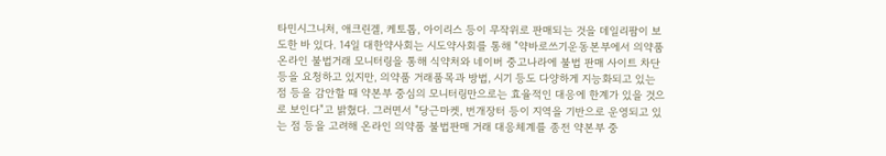타민시그니처, 애크린겔, 케토톱, 아이리스 등이 무작위로 판매되는 것을 데일리팜이 보도한 바 있다. 14일 대한약사회는 시도약사회를 통해 "약바로쓰기운동본부에서 의약품 온라인 불법거래 모니터링을 통해 식약처와 네이버 중고나라에 불법 판매 사이트 차단 등을 요청하고 있지만, 의약품 거래품목과 방법, 시기 등도 다양하게 지능화되고 있는 점 등을 감안할 때 약본부 중심의 모니터링만으로는 효율적인 대응에 한계가 있을 것으로 보인다"고 밝혔다. 그러면서 "당근마켓, 번개장터 등이 지역을 기반으로 운영되고 있는 점 등을 고려해 온라인 의약품 불법판매 거래 대응체계를 종전 약본부 중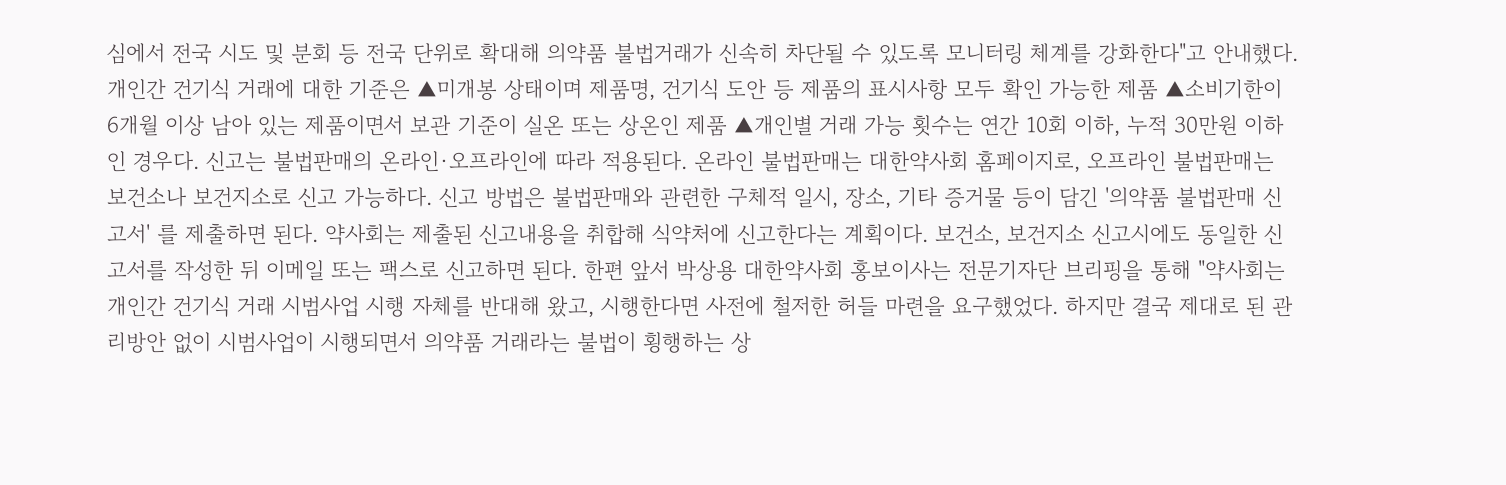심에서 전국 시도 및 분회 등 전국 단위로 확대해 의약품 불법거래가 신속히 차단될 수 있도록 모니터링 체계를 강화한다"고 안내했다. 개인간 건기식 거래에 대한 기준은 ▲미개봉 상태이며 제품명, 건기식 도안 등 제품의 표시사항 모두 확인 가능한 제품 ▲소비기한이 6개월 이상 남아 있는 제품이면서 보관 기준이 실온 또는 상온인 제품 ▲개인별 거래 가능 횟수는 연간 10회 이하, 누적 30만원 이하인 경우다. 신고는 불법판매의 온라인·오프라인에 따라 적용된다. 온라인 불법판매는 대한약사회 홈페이지로, 오프라인 불법판매는 보건소나 보건지소로 신고 가능하다. 신고 방법은 불법판매와 관련한 구체적 일시, 장소, 기타 증거물 등이 담긴 '의약품 불법판매 신고서' 를 제출하면 된다. 약사회는 제출된 신고내용을 취합해 식약처에 신고한다는 계획이다. 보건소, 보건지소 신고시에도 동일한 신고서를 작성한 뒤 이메일 또는 팩스로 신고하면 된다. 한편 앞서 박상용 대한약사회 홍보이사는 전문기자단 브리핑을 통해 "약사회는 개인간 건기식 거래 시범사업 시행 자체를 반대해 왔고, 시행한다면 사전에 철저한 허들 마련을 요구했었다. 하지만 결국 제대로 된 관리방안 없이 시범사업이 시행되면서 의약품 거래라는 불법이 횡행하는 상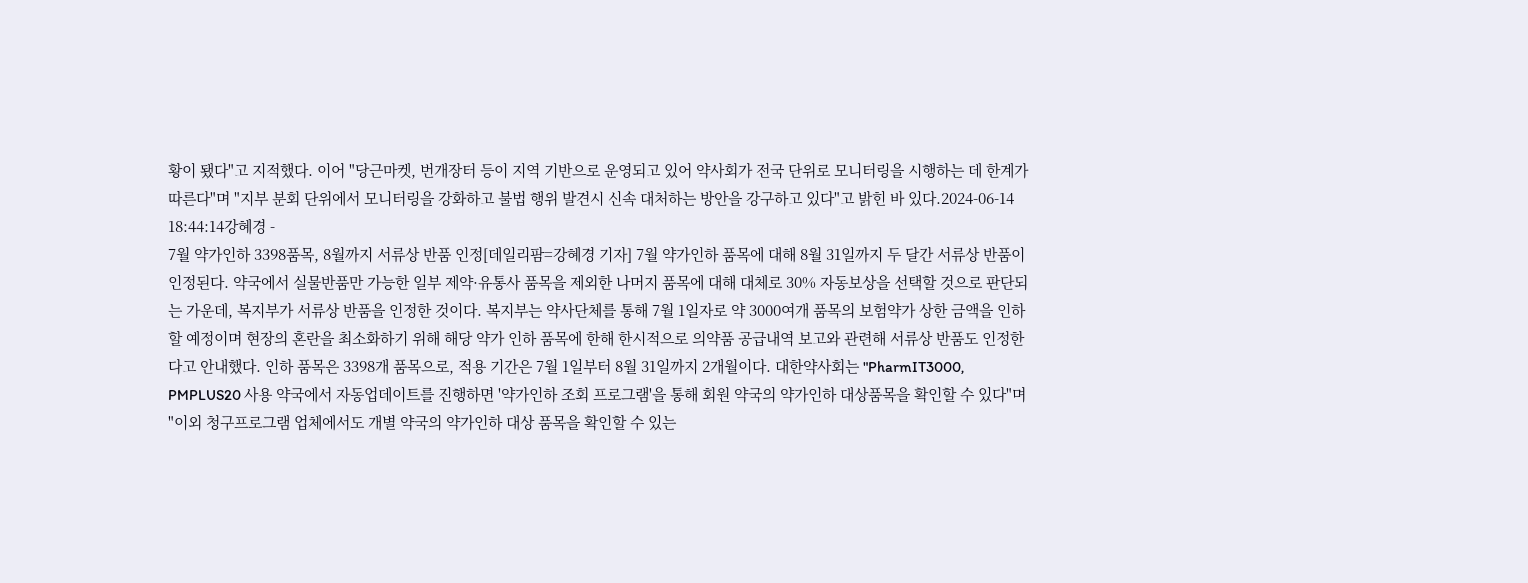황이 됐다"고 지적했다. 이어 "당근마켓, 번개장터 등이 지역 기반으로 운영되고 있어 약사회가 전국 단위로 모니터링을 시행하는 데 한계가 따른다"며 "지부 분회 단위에서 모니터링을 강화하고 불법 행위 발견시 신속 대처하는 방안을 강구하고 있다"고 밝힌 바 있다.2024-06-14 18:44:14강혜경 -
7월 약가인하 3398품목, 8월까지 서류상 반품 인정[데일리팜=강혜경 기자] 7월 약가인하 품목에 대해 8월 31일까지 두 달간 서류상 반품이 인정된다. 약국에서 실물반품만 가능한 일부 제약·유통사 품목을 제외한 나머지 품목에 대해 대체로 30% 자동보상을 선택할 것으로 판단되는 가운데, 복지부가 서류상 반품을 인정한 것이다. 복지부는 약사단체를 통해 7월 1일자로 약 3000여개 품목의 보험약가 상한 금액을 인하할 예정이며 현장의 혼란을 최소화하기 위해 해당 약가 인하 품목에 한해 한시적으로 의약품 공급내역 보고와 관련해 서류상 반품도 인정한다고 안내했다. 인하 품목은 3398개 품목으로, 적용 기간은 7월 1일부터 8월 31일까지 2개월이다. 대한약사회는 "PharmIT3000, PMPLUS20 사용 약국에서 자동업데이트를 진행하면 '약가인하 조회 프로그램'을 통해 회원 약국의 약가인하 대상품목을 확인할 수 있다"며 "이외 청구프로그램 업체에서도 개별 약국의 약가인하 대상 품목을 확인할 수 있는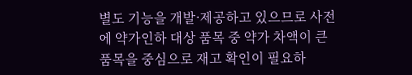별도 기능을 개발·제공하고 있으므로 사전에 약가인하 대상 품목 중 약가 차액이 큰 품목을 중심으로 재고 확인이 필요하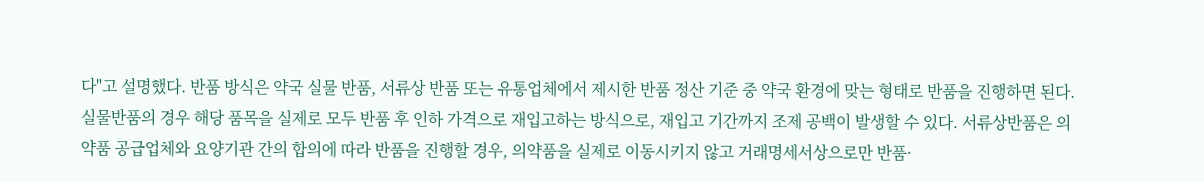다"고 설명했다. 반품 방식은 약국 실물 반품, 서류상 반품 또는 유통업체에서 제시한 반품 정산 기준 중 약국 환경에 맞는 형태로 반품을 진행하면 된다. 실물반품의 경우 해당 품목을 실제로 모두 반품 후 인하 가격으로 재입고하는 방식으로, 재입고 기간까지 조제 공백이 발생할 수 있다. 서류상반품은 의약품 공급업체와 요양기관 간의 합의에 따라 반품을 진행할 경우, 의약품을 실제로 이동시키지 않고 거래명세서상으로만 반품·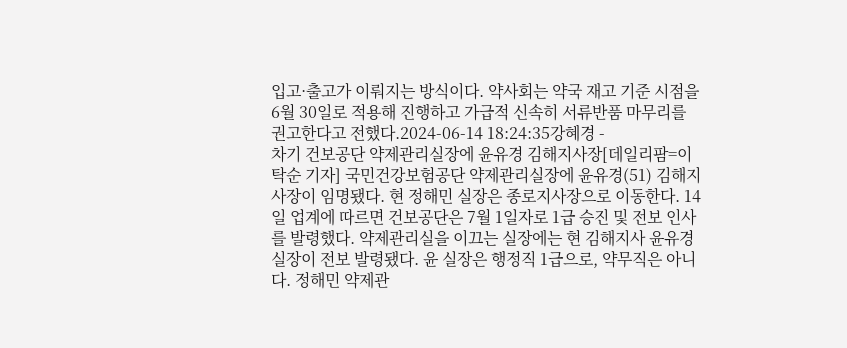입고·출고가 이뤄지는 방식이다. 약사회는 약국 재고 기준 시점을 6월 30일로 적용해 진행하고 가급적 신속히 서류반품 마무리를 권고한다고 전했다.2024-06-14 18:24:35강혜경 -
차기 건보공단 약제관리실장에 윤유경 김해지사장[데일리팜=이탁순 기자] 국민건강보험공단 약제관리실장에 윤유경(51) 김해지사장이 임명됐다. 현 정해민 실장은 종로지사장으로 이동한다. 14일 업계에 따르면 건보공단은 7월 1일자로 1급 승진 및 전보 인사를 발령했다. 약제관리실을 이끄는 실장에는 현 김해지사 윤유경 실장이 전보 발령됐다. 윤 실장은 행정직 1급으로, 약무직은 아니다. 정해민 약제관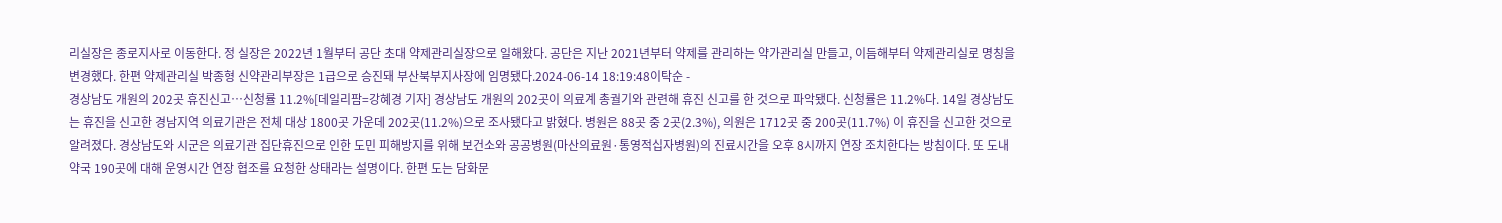리실장은 종로지사로 이동한다. 정 실장은 2022년 1월부터 공단 초대 약제관리실장으로 일해왔다. 공단은 지난 2021년부터 약제를 관리하는 약가관리실 만들고, 이듬해부터 약제관리실로 명칭을 변경했다. 한편 약제관리실 박종형 신약관리부장은 1급으로 승진돼 부산북부지사장에 임명됐다.2024-06-14 18:19:48이탁순 -
경상남도 개원의 202곳 휴진신고…신청률 11.2%[데일리팜=강혜경 기자] 경상남도 개원의 202곳이 의료계 총궐기와 관련해 휴진 신고를 한 것으로 파악됐다. 신청률은 11.2%다. 14일 경상남도는 휴진을 신고한 경남지역 의료기관은 전체 대상 1800곳 가운데 202곳(11.2%)으로 조사됐다고 밝혔다. 병원은 88곳 중 2곳(2.3%), 의원은 1712곳 중 200곳(11.7%) 이 휴진을 신고한 것으로 알려졌다. 경상남도와 시군은 의료기관 집단휴진으로 인한 도민 피해방지를 위해 보건소와 공공병원(마산의료원·통영적십자병원)의 진료시간을 오후 8시까지 연장 조치한다는 방침이다. 또 도내 약국 190곳에 대해 운영시간 연장 협조를 요청한 상태라는 설명이다. 한편 도는 담화문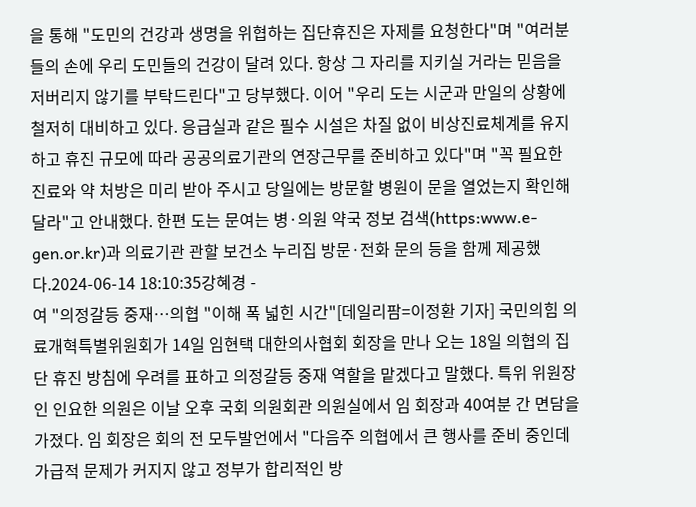을 통해 "도민의 건강과 생명을 위협하는 집단휴진은 자제를 요청한다"며 "여러분들의 손에 우리 도민들의 건강이 달려 있다. 항상 그 자리를 지키실 거라는 믿음을 저버리지 않기를 부탁드린다"고 당부했다. 이어 "우리 도는 시군과 만일의 상황에 철저히 대비하고 있다. 응급실과 같은 필수 시설은 차질 없이 비상진료체계를 유지하고 휴진 규모에 따라 공공의료기관의 연장근무를 준비하고 있다"며 "꼭 필요한 진료와 약 처방은 미리 받아 주시고 당일에는 방문할 병원이 문을 열었는지 확인해 달라"고 안내했다. 한편 도는 문여는 병·의원 약국 정보 검색(https:www.e-gen.or.kr)과 의료기관 관할 보건소 누리집 방문·전화 문의 등을 함께 제공했다.2024-06-14 18:10:35강혜경 -
여 "의정갈등 중재…의협 "이해 폭 넓힌 시간"[데일리팜=이정환 기자] 국민의힘 의료개혁특별위원회가 14일 임현택 대한의사협회 회장을 만나 오는 18일 의협의 집단 휴진 방침에 우려를 표하고 의정갈등 중재 역할을 맡겠다고 말했다. 특위 위원장인 인요한 의원은 이날 오후 국회 의원회관 의원실에서 임 회장과 40여분 간 면담을 가졌다. 임 회장은 회의 전 모두발언에서 "다음주 의협에서 큰 행사를 준비 중인데 가급적 문제가 커지지 않고 정부가 합리적인 방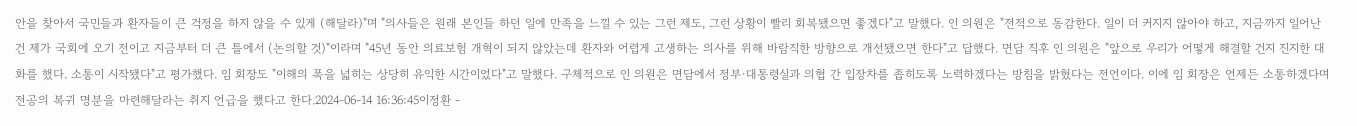안을 찾아서 국민들과 환자들이 큰 걱정을 하지 않을 수 있게 (해달라)"며 "의사들은 원래 본인들 하던 일에 만족을 느낄 수 있는 그런 제도, 그런 상황이 빨리 회복됐으면 좋겠다"고 말했다. 인 의원은 "전적으로 동감한다. 일이 더 커지지 않아야 하고, 지금까지 일어난 건 제가 국회에 오기 전이고 지금부터 더 큰 틀에서 (논의할 것)"이라며 "45년 동안 의료보험 개혁이 되지 않았는데 환자와 어렵게 고생하는 의사를 위해 바람직한 방향으로 개선됐으면 한다"고 답했다. 면담 직후 인 의원은 "앞으로 우리가 어떻게 해결할 건지 진지한 대화를 했다. 소통이 시작됐다"고 평가했다. 임 회장도 "이해의 폭을 넓히는 상당히 유익한 시간이었다"고 말했다. 구체적으로 인 의원은 면담에서 정부·대통령실과 의협 간 입장차를 좁히도록 노력하겠다는 방침을 밝혔다는 전언이다. 이에 임 회장은 언제든 소통하겠다며 전공의 복귀 명분을 마련해달라는 취지 언급을 했다고 한다.2024-06-14 16:36:45이정환 -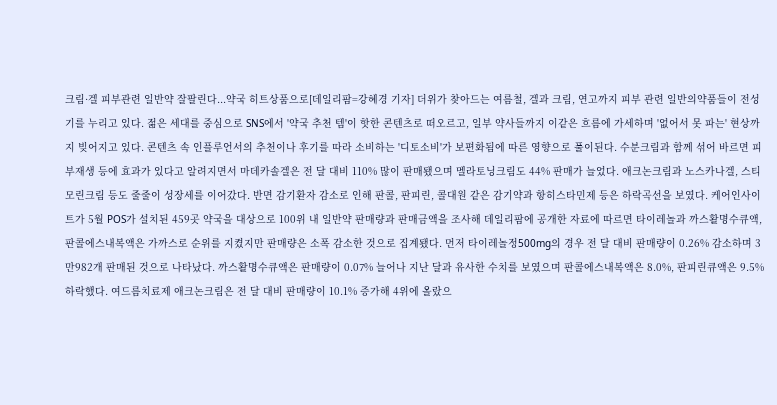크림·겔 피부관련 일반약 잘팔린다...약국 히트상품으로[데일리팜=강혜경 기자] 더위가 찾아드는 여름철, 겔과 크림, 연고까지 피부 관련 일반의약품들이 전성기를 누리고 있다. 젊은 세대를 중심으로 SNS에서 '약국 추천 템'이 핫한 콘텐츠로 떠오르고, 일부 약사들까지 이같은 흐름에 가세하며 '없어서 못 파는' 현상까지 빚어지고 있다. 콘텐츠 속 인플루언서의 추천이나 후기를 따라 소비하는 '디토소비'가 보편화됨에 따른 영향으로 풀이된다. 수분크림과 함께 섞어 바르면 피부재생 등에 효과가 있다고 알려지면서 마데카솔겔은 전 달 대비 110% 많이 판매됐으며 멜라토닝크림도 44% 판매가 늘었다. 애크논크림과 노스카나겔, 스티모린크림 등도 줄줄이 성장세를 이어갔다. 반면 감기환자 감소로 인해 판콜, 판피린, 콜대원 같은 감기약과 항히스타민제 등은 하락곡선을 보였다. 케어인사이트가 5월 POS가 설치된 459곳 약국을 대상으로 100위 내 일반약 판매량과 판매금액을 조사해 데일리팜에 공개한 자료에 따르면 타이레놀과 까스활명수큐액, 판콜에스내복액은 가까스로 순위를 지켰지만 판매량은 소폭 감소한 것으로 집계됐다. 먼저 타이레놀정500mg의 경우 전 달 대비 판매량이 0.26% 감소하며 3만982개 판매된 것으로 나타났다. 까스활명수큐액은 판매량이 0.07% 늘어나 지난 달과 유사한 수치를 보였으며 판콜에스내복액은 8.0%, 판피린큐액은 9.5% 하락했다. 여드름치료제 애크논크림은 전 달 대비 판매량이 10.1% 증가해 4위에 올랐으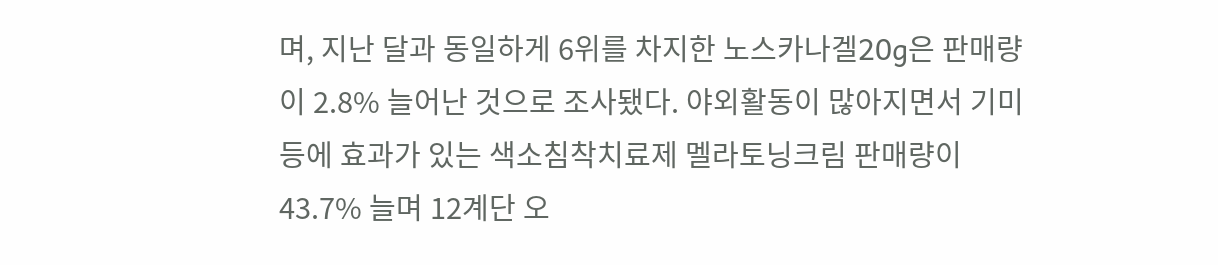며, 지난 달과 동일하게 6위를 차지한 노스카나겔20g은 판매량이 2.8% 늘어난 것으로 조사됐다. 야외활동이 많아지면서 기미 등에 효과가 있는 색소침착치료제 멜라토닝크림 판매량이 43.7% 늘며 12계단 오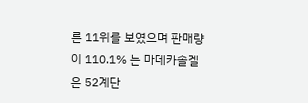른 11위를 보였으며 판매량이 110.1% 는 마데카솔겔은 52계단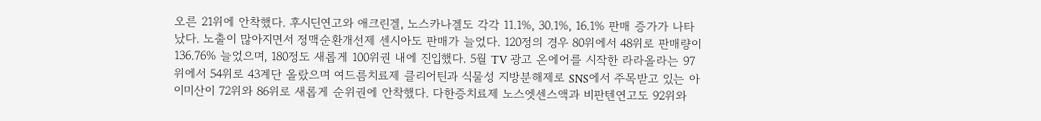오른 21위에 안착했다. 후시딘연고와 애크린겔, 노스카나겔도 각각 11.1%, 30.1%, 16.1% 판매 증가가 나타났다. 노출이 많아지면서 정맥순환개선제 센시아도 판매가 늘었다. 120정의 경우 80위에서 48위로 판매량이 136.76% 늘었으며, 180정도 새롭게 100위권 내에 진입했다. 5월 TV 광고 온에어를 시작한 라라올라는 97위에서 54위로 43계단 올랐으며 여드름치료제 클리어틴과 식물성 지방분해제로 SNS에서 주목받고 있는 아이미산이 72위와 86위로 새롭게 순위권에 안착했다. 다한증치료제 노스엣센스액과 비판텐연고도 92위와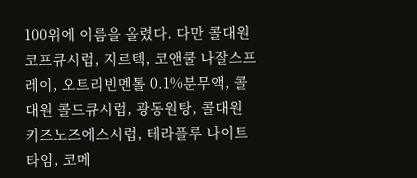100위에 이름을 올렸다. 다만 콜대원 코프큐시럽, 지르텍, 코앤쿨 나잘스프레이, 오트리빈멘톨 0.1%분무액, 콜대원 콜드큐시럽, 광동원탕, 콜대원 키즈노즈에스시럽, 테라플루 나이트타임, 코메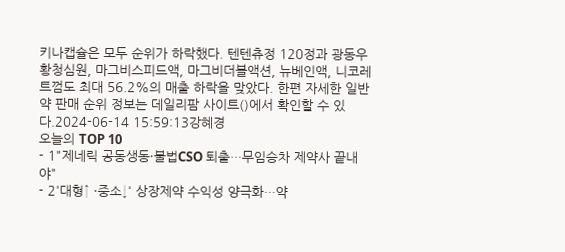키나캡슐은 모두 순위가 하락했다. 텐텐츄정 120정과 광동우황청심원, 마그비스피드액, 마그비더블액션, 뉴베인액, 니코레트껌도 최대 56.2%의 매출 하락을 맞았다. 한편 자세한 일반약 판매 순위 정보는 데일리팜 사이트()에서 확인할 수 있다.2024-06-14 15:59:13강혜경
오늘의 TOP 10
- 1"제네릭 공동생동·불법CSO 퇴출…무임승차 제약사 끝내야"
- 2'대형↑ ·중소↓' 상장제약 수익성 양극화…약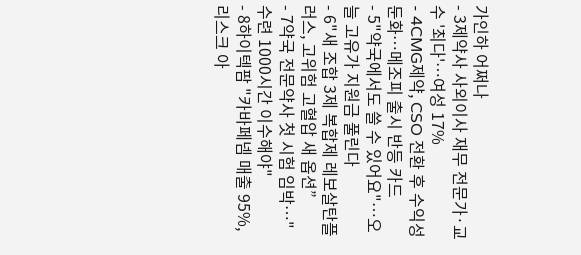가인하 어쩌나
- 3제약사 사외이사 재무 전문가·교수 '최다'…여성 17%
- 4CMG제약, CSO 전환 후 수익성 둔화…메조피 출시 반등 카드
- 5"약국에서도 쓸 수 있어요"…오늘 고유가 지원금 풀린다
- 6"새 조합 3제 복합제 레보살탄플러스, 고위험 고혈압 새 옵션”
- 7약국 전문약사 첫 시험 임박…"수련 1000시간 이수해야"
- 8하이텍팜 "카바페넴 매출 95%, 리스크 아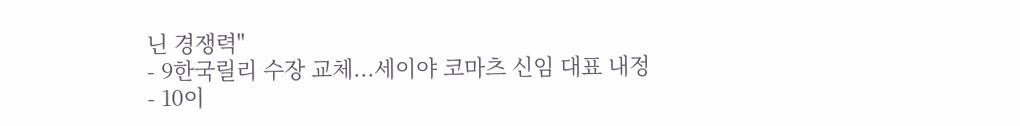닌 경쟁력"
- 9한국릴리 수장 교체...세이야 코마츠 신임 대표 내정
- 10이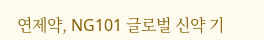연제약, NG101 글로벌 신약 기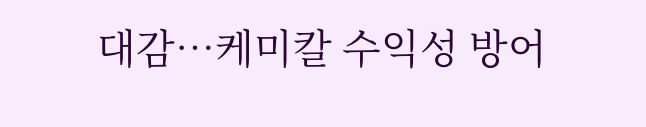대감…케미칼 수익성 방어